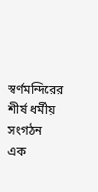স্বর্ণমন্দিরের শীর্ষ ধর্মীয় সংগঠন এক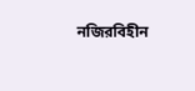নজিরবিহীন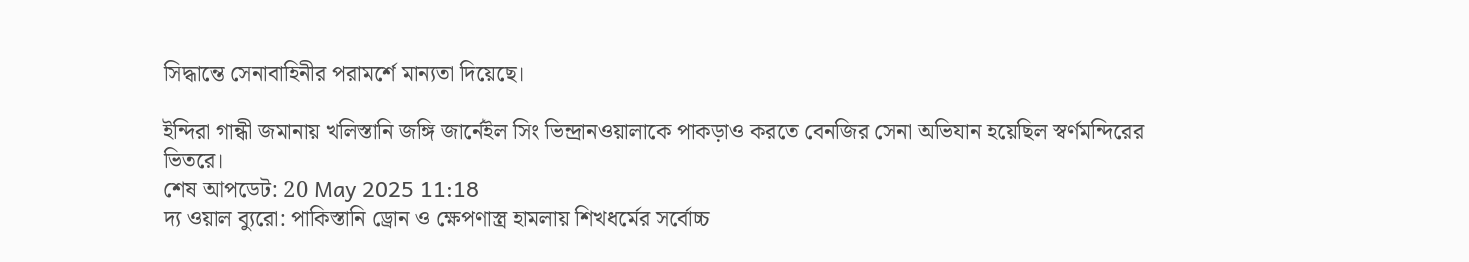সিদ্ধান্তে সেনাবাহিনীর পরামর্শে মান্যতা দিয়েছে।

ইন্দিরা গান্ধী জমানায় খলিস্তানি জঙ্গি জার্নেইল সিং ভিন্দ্রানওয়ালাকে পাকড়াও করতে বেনজির সেনা অভিযান হয়েছিল স্বর্ণমন্দিরের ভিতরে।
শেষ আপডেট: 20 May 2025 11:18
দ্য ওয়াল ব্যুরো: পাকিস্তানি ড্রোন ও ক্ষেপণাস্ত্র হামলায় শিখধর্মের সর্বোচ্চ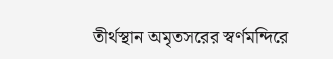তীর্থস্থান অমৃতসরের স্বর্ণমন্দিরে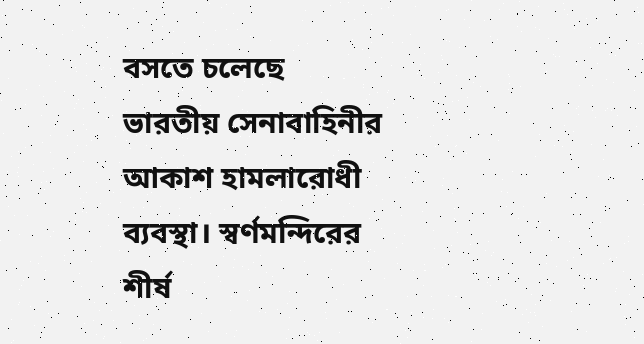বসতে চলেছে ভারতীয় সেনাবাহিনীর আকাশ হামলারোধী ব্যবস্থা। স্বর্ণমন্দিরের শীর্ষ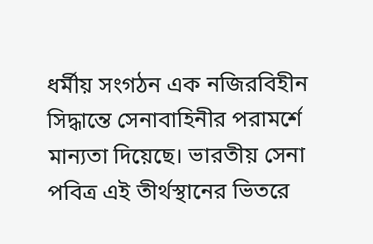ধর্মীয় সংগঠন এক নজিরবিহীন সিদ্ধান্তে সেনাবাহিনীর পরামর্শে মান্যতা দিয়েছে। ভারতীয় সেনা পবিত্র এই তীর্থস্থানের ভিতরে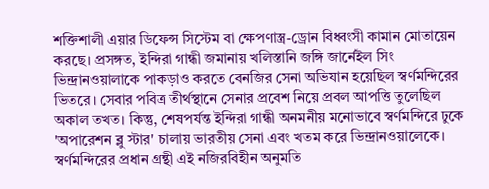শক্তিশালী এয়ার ডিফেন্স সিস্টেম বা ক্ষেপণাস্ত্র-ড্রোন বিধ্বংসী কামান মোতায়েন করছে। প্রসঙ্গত, ইন্দিরা গান্ধী জমানায় খলিস্তানি জঙ্গি জার্নেইল সিং ভিন্দ্রানওয়ালাকে পাকড়াও করতে বেনজির সেনা অভিযান হয়েছিল স্বর্ণমন্দিরের ভিতরে। সেবার পবিত্র তীর্থস্থানে সেনার প্রবেশ নিয়ে প্রবল আপত্তি তুলেছিল অকাল তখত। কিন্তু, শেষপর্যন্ত ইন্দিরা গান্ধী অনমনীয় মনোভাবে স্বর্ণমন্দিরে ঢুকে 'অপারেশন ব্লু স্টার' চালায় ভারতীয় সেনা এবং খতম করে ভিন্দ্রানওয়ালেকে।
স্বর্ণমন্দিরের প্রধান গ্রন্থী এই নজিরবিহীন অনুমতি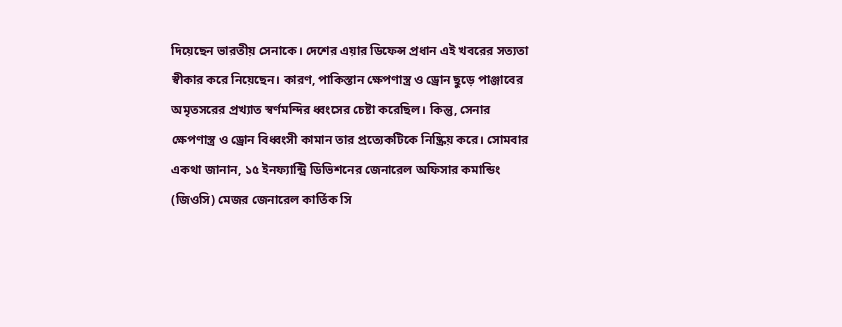দিয়েছেন ভারতীয় সেনাকে। দেশের এয়ার ডিফেন্স প্রধান এই খবরের সত্যতা স্বীকার করে নিয়েছেন। কারণ, পাকিস্তান ক্ষেপণাস্ত্র ও ড্রোন ছুড়ে পাঞ্জাবের অমৃতসরের প্রখ্যাত স্বর্ণমন্দির ধ্বংসের চেষ্টা করেছিল। কিন্তু, সেনার ক্ষেপণাস্ত্র ও ড্রোন বিধ্বংসী কামান তার প্রত্যেকটিকে নিষ্ক্রিয় করে। সোমবার একথা জানান, ১৫ ইনফ্যান্ট্রি ডিভিশনের জেনারেল অফিসার কমান্ডিং (জিওসি) মেজর জেনারেল কার্তিক সি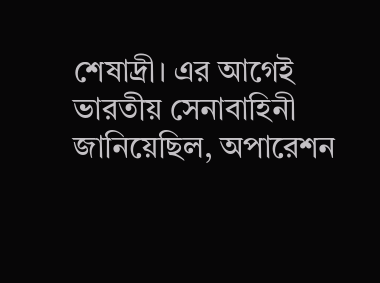শেষাদ্রী। এর আগেই ভারতীয় সেনাবাহিনী জানিয়েছিল, অপারেশন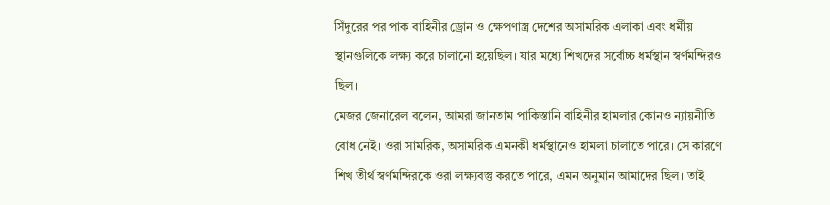সিঁদুরের পর পাক বাহিনীর ড্রোন ও ক্ষেপণাস্ত্র দেশের অসামরিক এলাকা এবং ধর্মীয় স্থানগুলিকে লক্ষ্য করে চালানো হয়েছিল। যার মধ্যে শিখদের সর্বোচ্চ ধর্মস্থান স্বর্ণমন্দিরও ছিল।
মেজর জেনারেল বলেন, আমরা জানতাম পাকিস্তানি বাহিনীর হামলার কোনও ন্যায়নীতি বোধ নেই। ওরা সামরিক, অসামরিক এমনকী ধর্মস্থানেও হামলা চালাতে পারে। সে কারণে শিখ তীর্থ স্বর্ণমন্দিরকে ওরা লক্ষ্যবস্তু করতে পারে, এমন অনুমান আমাদের ছিল। তাই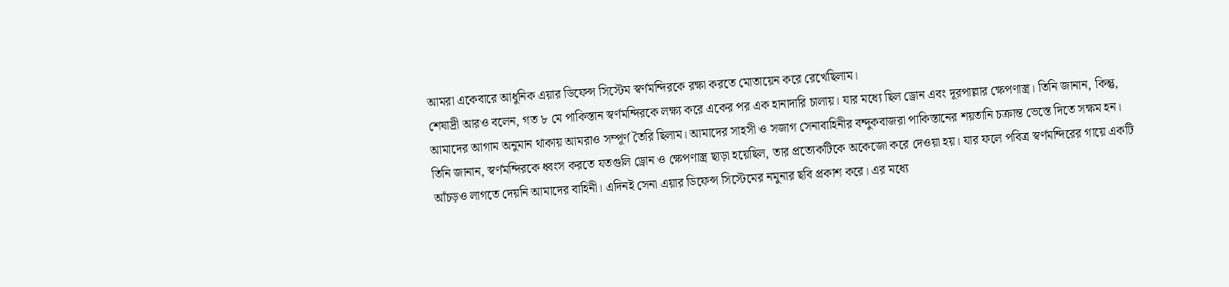আমরা একেবারে আধুনিক এয়ার ডিফেন্স সিস্টেম স্বর্ণমন্দিরকে রক্ষা করতে মোতায়েন করে রেখেছিলাম।
শেষাদ্রী আরও বলেন, গত ৮ মে পাকিস্তান স্বর্ণমন্দিরকে লক্ষ্য করে একের পর এক হানাদারি চালায়। যার মধ্যে ছিল ড্রোন এবং দূরপাল্লার ক্ষেপণাস্ত্র। তিনি জানান, কিন্তু, আমাদের আগাম অনুমান থাকায় আমরাও সম্পূর্ণ তৈরি ছিলাম। আমাদের সাহসী ও সজাগ সেনাবাহিনীর বন্দুকবাজরা পাকিস্তানের শয়তানি চক্রান্ত ভেস্তে দিতে সক্ষম হন।
তিনি জানান, স্বর্ণমন্দিরকে ধ্বংস করতে যতগুলি ড্রোন ও ক্ষেপণাস্ত্র ছাড়া হয়েছিল, তার প্রত্যেকটিকে অকেজো করে দেওয়া হয়। যার ফলে পবিত্র স্বর্ণমন্দিরের গায়ে একটি আঁচড়ও লাগতে দেয়নি আমাদের বাহিনী। এদিনই সেনা এয়ার ডিফেন্স সিস্টেমের নমুনার ছবি প্রকাশ করে। এর মধ্যে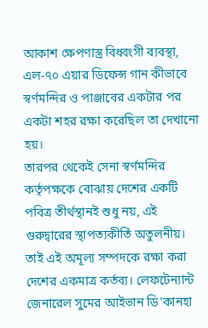আকাশ ক্ষেপণাস্ত্র বিধ্বংসী ব্যবস্থা, এল-৭০ এয়ার ডিফেন্স গান কীভাবে স্বর্ণমন্দির ও পাঞ্জাবের একটার পর একটা শহর রক্ষা করেছিল তা দেখানো হয়।
তারপর থেকেই সেনা স্বর্ণমন্দির কর্তৃপক্ষকে বোঝায় দেশের একটি পবিত্র তীর্থস্থানই শুধু নয়, এই গুরুদ্বারের স্থাপত্যকীর্তি অতুলনীয়। তাই এই অমূল্য সম্পদকে রক্ষা করা দেশের একমাত্র কর্তব্য। লেফটেন্যান্ট জেনারেল সুমের আইভান ডি'কানহা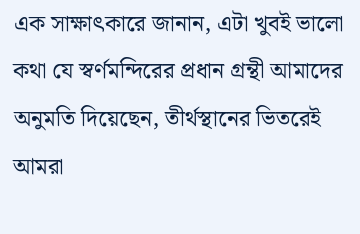এক সাক্ষাৎকারে জানান, এটা খুবই ভালো কথা যে স্বর্ণমন্দিরের প্রধান গ্রন্থী আমাদের অনুমতি দিয়েছেন, তীর্থস্থানের ভিতরেই আমরা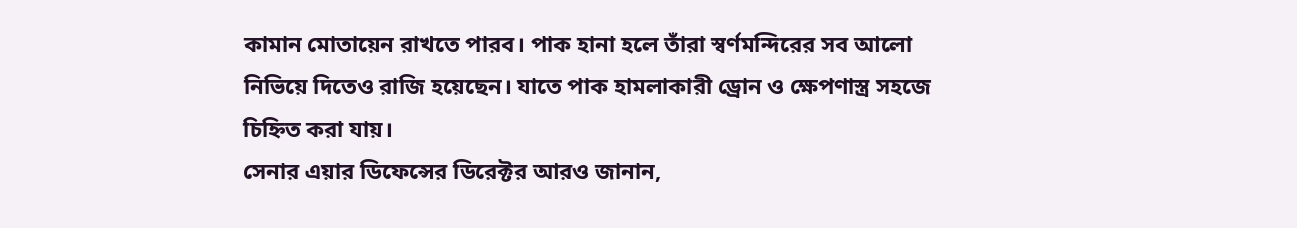কামান মোতায়েন রাখতে পারব। পাক হানা হলে তাঁরা স্বর্ণমন্দিরের সব আলো নিভিয়ে দিতেও রাজি হয়েছেন। যাতে পাক হামলাকারী ড্রোন ও ক্ষেপণাস্ত্র সহজে চিহ্নিত করা যায়।
সেনার এয়ার ডিফেন্সের ডিরেক্টর আরও জানান,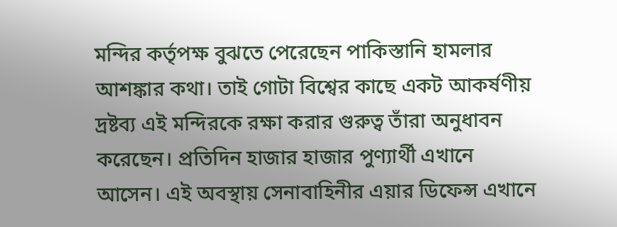মন্দির কর্তৃপক্ষ বুঝতে পেরেছেন পাকিস্তানি হামলার আশঙ্কার কথা। তাই গোটা বিশ্বের কাছে একট আকর্ষণীয় দ্রষ্টব্য এই মন্দিরকে রক্ষা করার গুরুত্ব তাঁরা অনুধাবন করেছেন। প্রতিদিন হাজার হাজার পুণ্যার্থী এখানে আসেন। এই অবস্থায় সেনাবাহিনীর এয়ার ডিফেন্স এখানে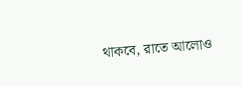থাকবে, রাতে আলোও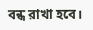বন্ধ রাখা হবে।